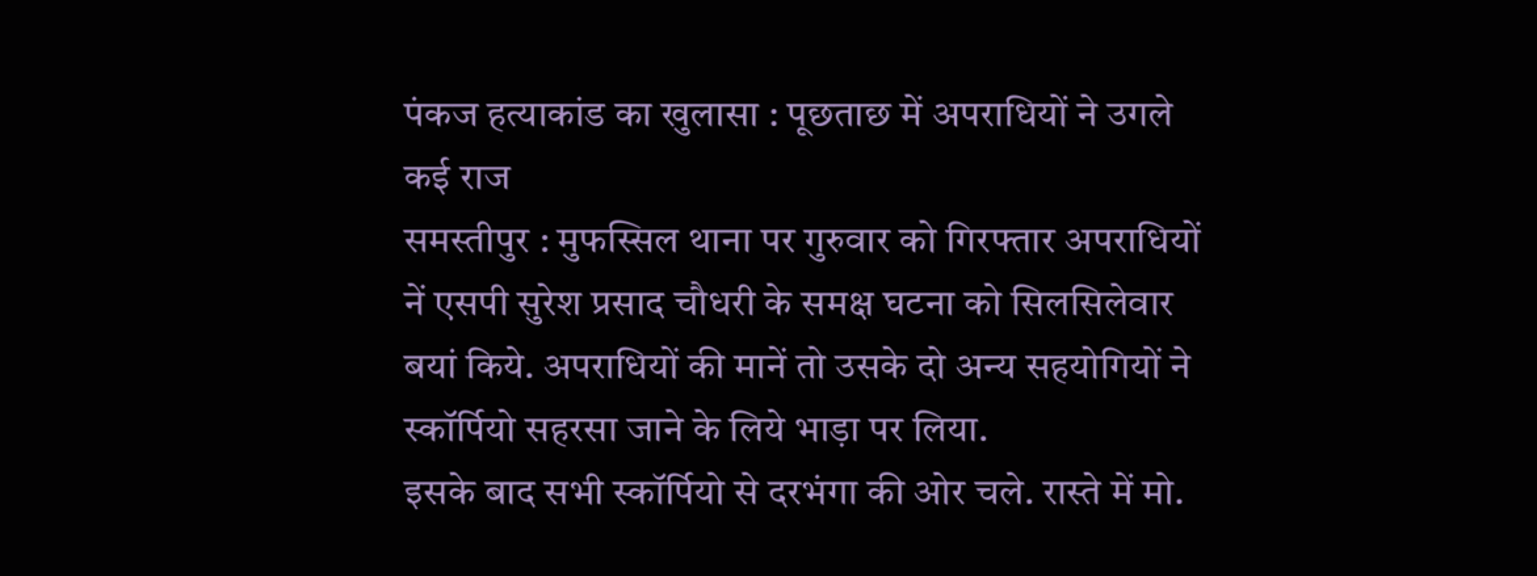पंकज हत्याकांड का खुलासा : पूछताछ में अपराधियों ने उगले कई राज
समस्तीपुर : मुफस्सिल थाना पर गुरुवार को गिरफ्तार अपराधियों नें एसपी सुरेश प्रसाद चौधरी के समक्ष घटना को सिलसिलेवार बयां किये. अपराधियों की मानें तो उसके दो अन्य सहयोगियों ने स्कॉर्पियो सहरसा जाने के लिये भाड़ा पर लिया.
इसके बाद सभी स्कॉर्पियो से दरभंगा की ओर चले. रास्ते में मो.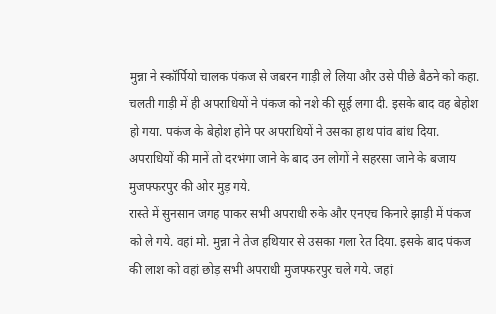मुन्ना ने स्कॉर्पियो चालक पंकज से जबरन गाड़ी ले लिया और उसे पीछे बैठने को कहा. चलती गाड़ी में ही अपराधियों ने पंकज को नशे की सूई लगा दी. इसके बाद वह बेहोश हो गया. पकंज के बेहोश होने पर अपराधियों ने उसका हाथ पांव बांध दिया. अपराधियों की मानें तो दरभंगा जाने के बाद उन लोगों ने सहरसा जाने के बजाय मुजफ्फरपुर की ओर मुड़ गये.
रास्ते में सुनसान जगह पाकर सभी अपराधी रुके और एनएच किनारे झाड़ी में पंकज को ले गये. वहां मो. मुन्ना ने तेज हथियार से उसका गला रेत दिया. इसके बाद पंकज की लाश को वहां छोड़ सभी अपराधी मुजफ्फरपुर चले गये. जहां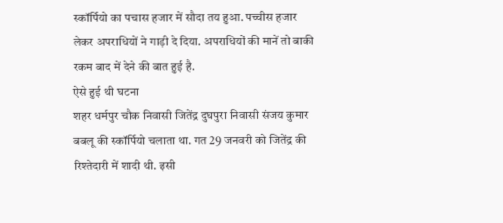स्कॉर्पियो का पचास हजार में सौदा तय हुआ. पच्चीस हजार लेकर अपराधियों ने गाड़ी दे दिया. अपराधियों की मानें तो बाकी रकम बाद में देने की बात हुई है.
ऐसे हुई थी घटना
शहर धर्मपुर चौक निवासी जितेंद्र दुघपुरा निवासी संजय कुमार बबलू की स्कॉर्पियो चलाता था. गत 29 जनवरी को जितेंद्र की रिश्तेदारी में शादी थी. इसी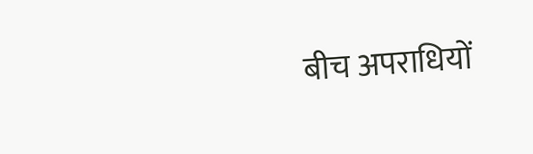बीच अपराधियों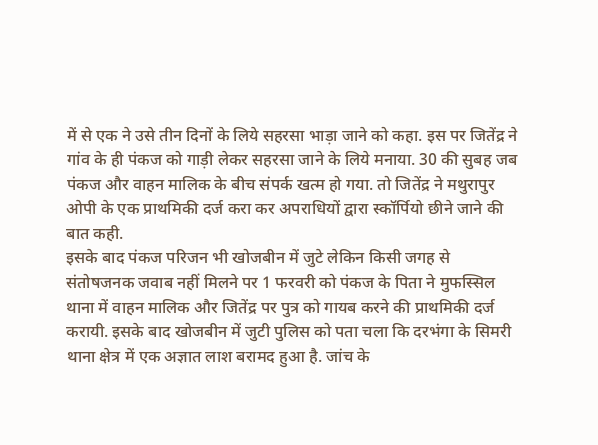में से एक ने उसे तीन दिनों के लिये सहरसा भाड़ा जाने को कहा. इस पर जितेंद्र ने गांव के ही पंकज को गाड़ी लेकर सहरसा जाने के लिये मनाया. 30 की सुबह जब पंकज और वाहन मालिक के बीच संपर्क खत्म हो गया. तो जितेंद्र ने मथुरापुर ओपी के एक प्राथमिकी दर्ज करा कर अपराधियों द्वारा स्कॉर्पियो छीने जाने की बात कही.
इसके बाद पंकज परिजन भी खोजबीन में जुटे लेकिन किसी जगह से संतोषजनक जवाब नहीं मिलने पर 1 फरवरी को पंकज के पिता ने मुफस्सिल थाना में वाहन मालिक और जितेंद्र पर पुत्र को गायब करने की प्राथमिकी दर्ज करायी. इसके बाद खोजबीन में जुटी पुलिस को पता चला कि दरभंगा के सिमरी थाना क्षेत्र में एक अज्ञात लाश बरामद हुआ है. जांच के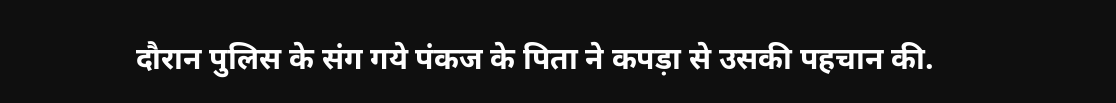दौरान पुलिस के संग गये पंकज के पिता ने कपड़ा से उसकी पहचान की.